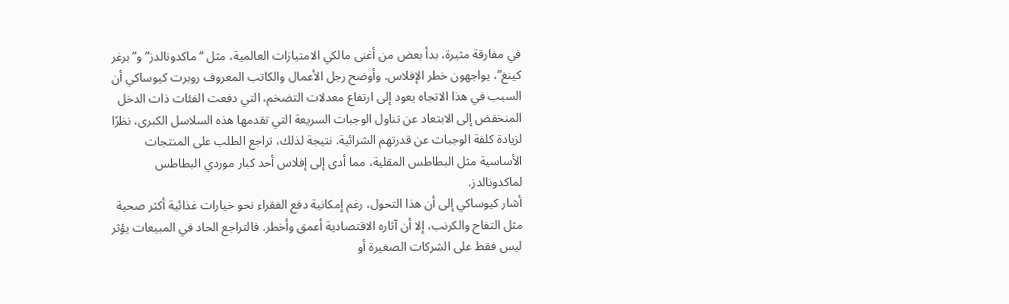في مفارقة مثيرة، بدأ بعض من أغنى مالكي الامتيازات العالمية، مثل “ماكدونالدز” و”برغر كينغ”، يواجهون خطر الإفلاس. وأوضح رجل الأعمال والكاتب المعروف روبرت كيوساكي أن السبب في هذا الاتجاه يعود إلى ارتفاع معدلات التضخم، التي دفعت الفئات ذات الدخل المنخفض إلى الابتعاد عن تناول الوجبات السريعة التي تقدمها هذه السلاسل الكبرى، نظرًا لزيادة كلفة الوجبات عن قدرتهم الشرائية. نتيجة لذلك، تراجع الطلب على المنتجات الأساسية مثل البطاطس المقلية، مما أدى إلى إفلاس أحد كبار موردي البطاطس لماكدونالدز.
أشار كيوساكي إلى أن هذا التحول، رغم إمكانية دفع الفقراء نحو خيارات غذائية أكثر صحية مثل التفاح والكرنب، إلا أن آثاره الاقتصادية أعمق وأخطر. فالتراجع الحاد في المبيعات يؤثر ليس فقط على الشركات الصغيرة أو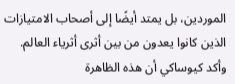الموردين، بل يمتد أيضًا إلى أصحاب الامتيازات الذين كانوا يعدون من بين أثرى أثرياء العالم.
وأكد كيوساكي أن هذه الظاهرة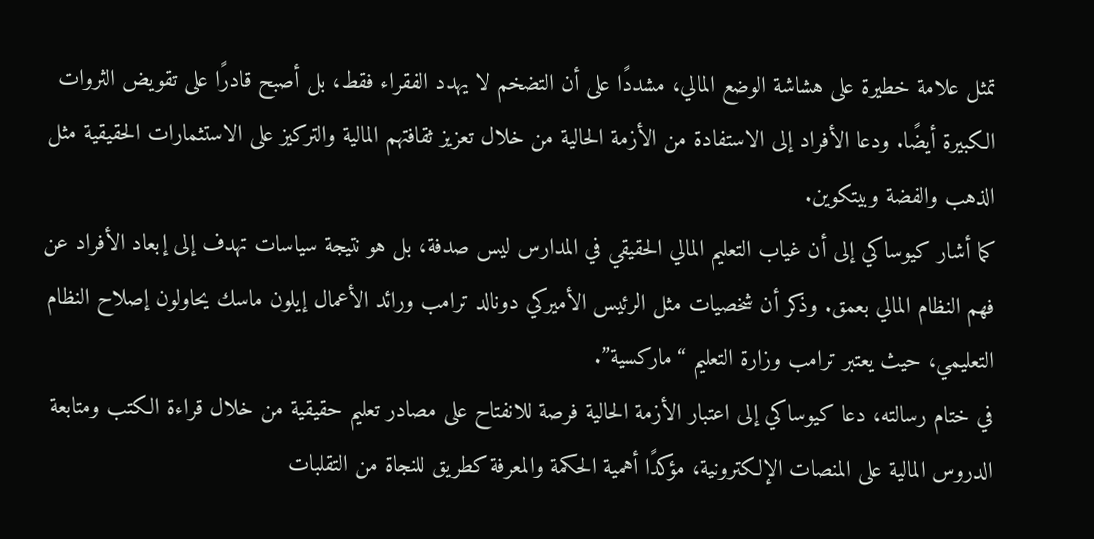تمثل علامة خطيرة على هشاشة الوضع المالي، مشددًا على أن التضخم لا يهدد الفقراء فقط، بل أصبح قادرًا على تقويض الثروات الكبيرة أيضًا. ودعا الأفراد إلى الاستفادة من الأزمة الحالية من خلال تعزيز ثقافتهم المالية والتركيز على الاستثمارات الحقيقية مثل الذهب والفضة وبيتكوين.
كما أشار كيوساكي إلى أن غياب التعليم المالي الحقيقي في المدارس ليس صدفة، بل هو نتيجة سياسات تهدف إلى إبعاد الأفراد عن فهم النظام المالي بعمق. وذكر أن شخصيات مثل الرئيس الأميركي دونالد ترامب ورائد الأعمال إيلون ماسك يحاولون إصلاح النظام التعليمي، حيث يعتبر ترامب وزارة التعليم “ماركسية”.
في ختام رسالته، دعا كيوساكي إلى اعتبار الأزمة الحالية فرصة للانفتاح على مصادر تعليم حقيقية من خلال قراءة الكتب ومتابعة الدروس المالية على المنصات الإلكترونية، مؤكدًا أهمية الحكمة والمعرفة كطريق للنجاة من التقلبات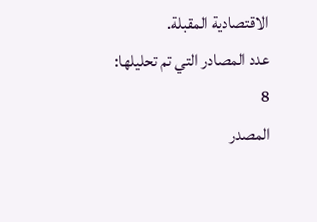الاقتصادية المقبلة.
عدد المصادر التي تم تحليلها: 8
المصدر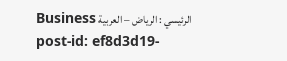الرئيسي : الرياض – العربية Business
post-id: ef8d3d19-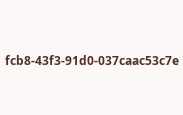fcb8-43f3-91d0-037caac53c7e